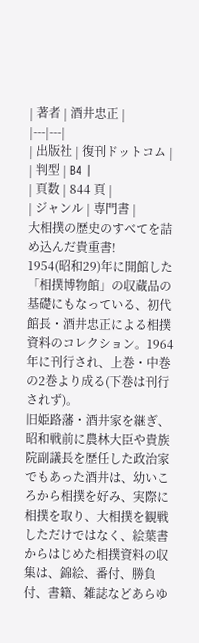| 著者 | 酒井忠正 |
|---|---|
| 出版社 | 復刊ドットコム |
| 判型 | B4 |
| 頁数 | 844 頁 |
| ジャンル | 専門書 |
大相撲の歴史のすべてを詰め込んだ貴重書!
1954(昭和29)年に開館した「相撲博物館」の収蔵品の基礎にもなっている、初代館長・酒井忠正による相撲資料のコレクション。1964年に刊行され、上巻・中巻の2巻より成る(下巻は刊行されず)。
旧姫路藩・酒井家を継ぎ、昭和戦前に農林大臣や貴族院副議長を歴任した政治家でもあった酒井は、幼いころから相撲を好み、実際に相撲を取り、大相撲を観戦しただけではなく、絵葉書からはじめた相撲資料の収集は、錦絵、番付、勝負付、書籍、雑誌などあらゆ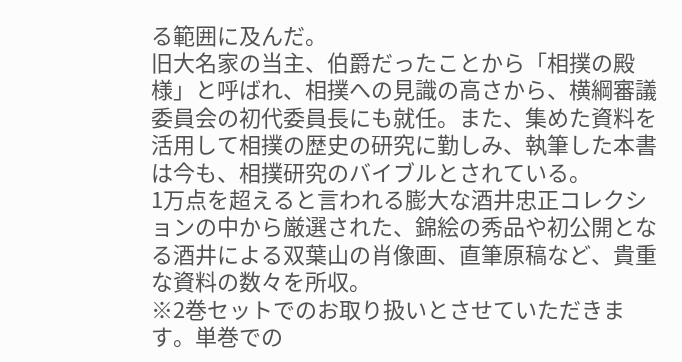る範囲に及んだ。
旧大名家の当主、伯爵だったことから「相撲の殿様」と呼ばれ、相撲への見識の高さから、横綱審議委員会の初代委員長にも就任。また、集めた資料を活用して相撲の歴史の研究に勤しみ、執筆した本書は今も、相撲研究のバイブルとされている。
1万点を超えると言われる膨大な酒井忠正コレクションの中から厳選された、錦絵の秀品や初公開となる酒井による双葉山の肖像画、直筆原稿など、貴重な資料の数々を所収。
※2巻セットでのお取り扱いとさせていただきます。単巻での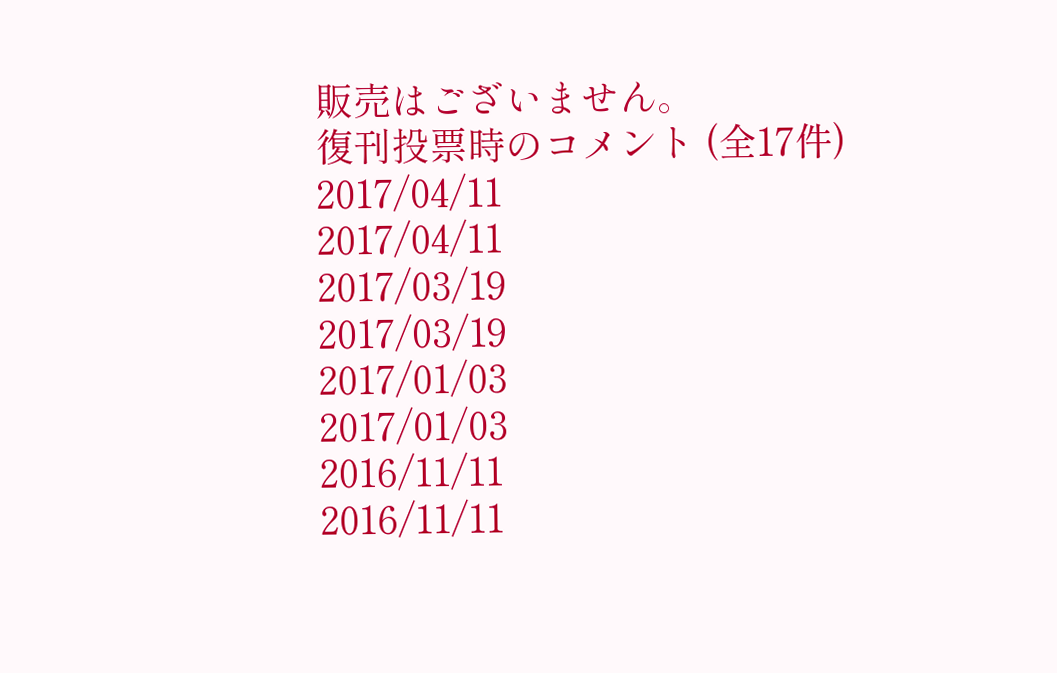販売はございません。
復刊投票時のコメント (全17件)
2017/04/11
2017/04/11
2017/03/19
2017/03/19
2017/01/03
2017/01/03
2016/11/11
2016/11/11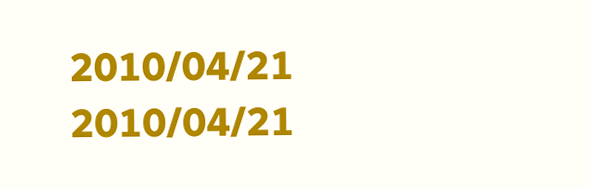2010/04/21
2010/04/21